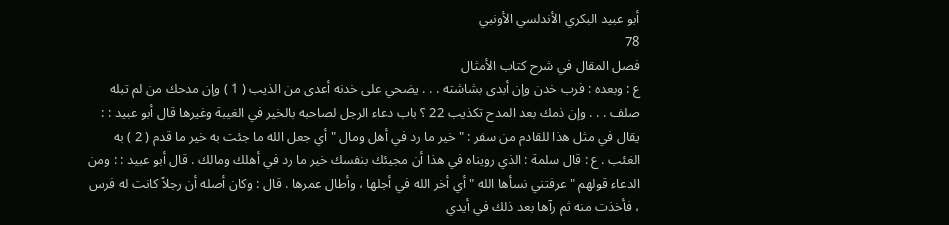أبو عبيد البكري الأندلسي الأونبي
78
فصل المقال في شرح كتاب الأمثال
ع : وبعده : فرب خدن وإن أبدى بشاشته . . . يضحي على خدنه أعدى من الذيب ( 1 ) وإن مدحك من لم تبله صلف . . . وإن ذمك بعد المدح تكذيب 22 ؟ باب دعاء الرجل لصاحبه بالخير في الغيبة وغيرها قال أبو عبيد : : يقال في مثل هذا للقادم من سفر : " خير ما رد في أهل ومال " أي جعل الله ما جئت به خير ما قدم ( 2 ) به الغئب . ع : قال سلمة : الذي رويناه في هذا أن مجيئك بنفسك خير ما رد في أهلك ومالك . قال أبو عبيد : : ومن الدعاء قولهم " عرفتني نسأها الله " أي أخر الله في أجلها ، وأطال عمرها . قال : وكان أصله أن رجلاً كانت له فرس ، فأخذت منه ثم رآها بعد ذلك في أيدي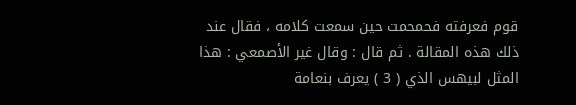قوم فعرفته فحمحمت حين سمعت كلامه ، فقال عند ذلك هذه المقالة . ثم قال : وقال غير الأصمعي : هذا المثل لبيهس الذي ( 3 ) يعرف بنعامة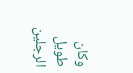وكان طويل الرجلين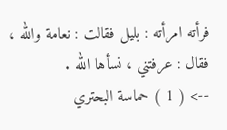فرأته امرأته : بليل فقالت : نعامة والله ، فقال : عرفتني ، نسأها الله .
--> ( 1 ) حماسة البحتري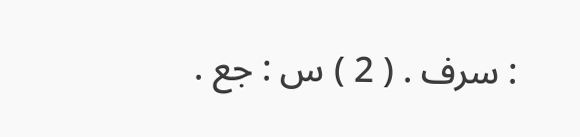: سرف . ( 2 ) س : جع .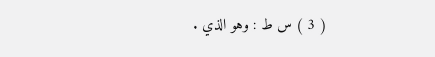( 3 ) س ط : وهو الذي .